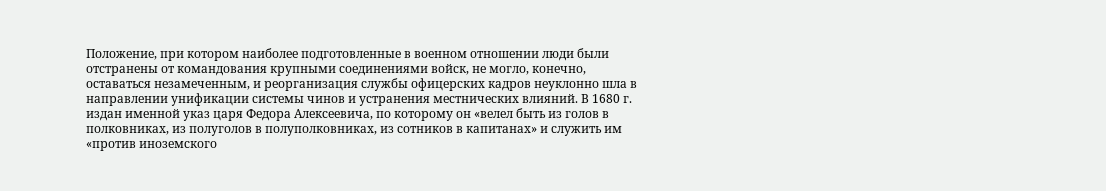Положение, при котором наиболее подготовленные в военном отношении люди были отстранены от командования крупными соединениями войск, не могло, конечно, оставаться незамеченным, и реорганизация службы офицерских кадров неуклонно шла в направлении унификации системы чинов и устранения местнических влияний. В 1680 г. издан именной указ царя Федора Алексеевича, по которому он «велел быть из голов в полковниках, из полуголов в полуполковниках, из сотников в капитанах» и служить им «против иноземского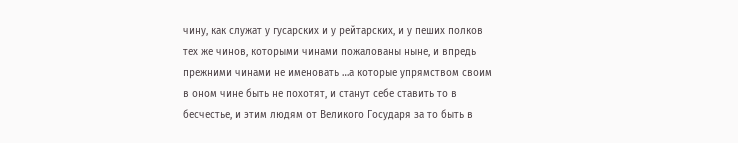чину, как служат у гусарских и у рейтарских, и у пеших полков тех же чинов, которыми чинами пожалованы ныне, и впредь прежними чинами не именовать …а которые упрямством своим в оном чине быть не похотят, и станут себе ставить то в бесчестье, и этим людям от Великого Государя за то быть в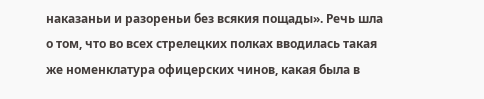наказаньи и разореньи без всякия пощады». Речь шла о том, что во всех стрелецких полках вводилась такая же номенклатура офицерских чинов, какая была в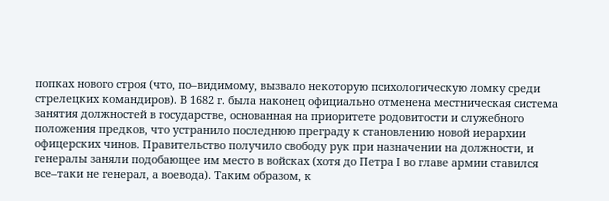попках нового строя (что, по–видимому, вызвало некоторую психологическую ломку среди стрелецких командиров). В 1682 г. была наконец официально отменена местническая система занятия должностей в государстве, основанная на приоритете родовитости и служебного положения предков, что устранило последнюю преграду к становлению новой иерархии офицерских чинов. Правительство получило свободу рук при назначении на должности, и генералы заняли подобающее им место в войсках (хотя до Петра I во главе армии ставился все–таки не генерал, а воевода). Таким образом, к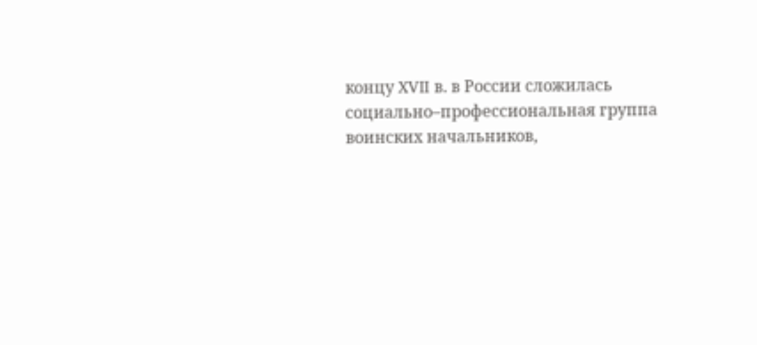концу XVII в. в России сложилась социально–профессиональная группа воинских начальников,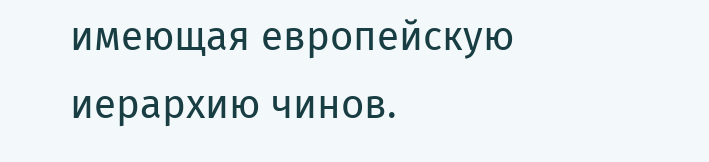имеющая европейскую иерархию чинов.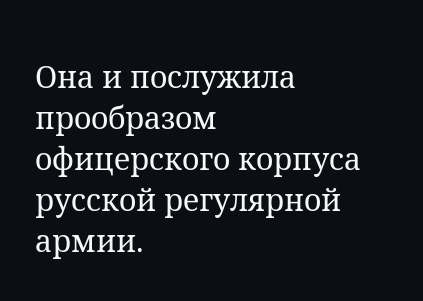Она и послужила прообразом офицерского корпуса русской регулярной армии.